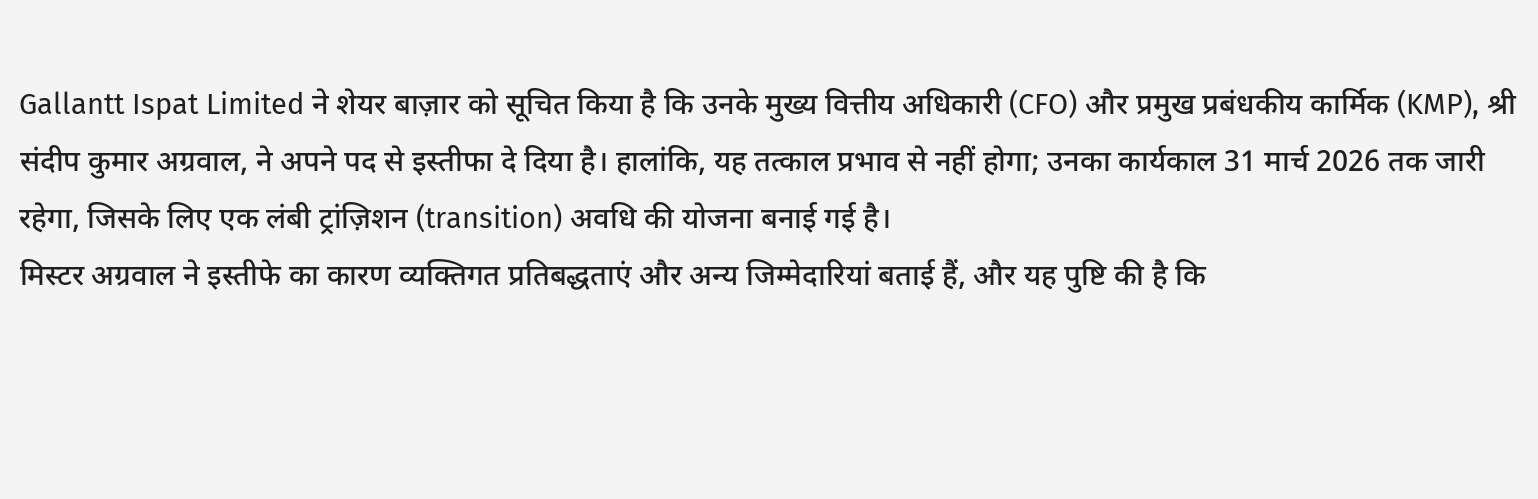Gallantt Ispat Limited ने शेयर बाज़ार को सूचित किया है कि उनके मुख्य वित्तीय अधिकारी (CFO) और प्रमुख प्रबंधकीय कार्मिक (KMP), श्री संदीप कुमार अग्रवाल, ने अपने पद से इस्तीफा दे दिया है। हालांकि, यह तत्काल प्रभाव से नहीं होगा; उनका कार्यकाल 31 मार्च 2026 तक जारी रहेगा, जिसके लिए एक लंबी ट्रांज़िशन (transition) अवधि की योजना बनाई गई है।
मिस्टर अग्रवाल ने इस्तीफे का कारण व्यक्तिगत प्रतिबद्धताएं और अन्य जिम्मेदारियां बताई हैं, और यह पुष्टि की है कि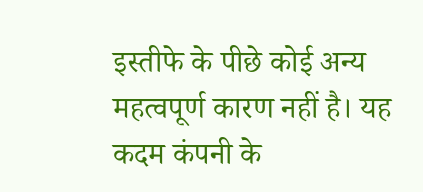इस्तीफे के पीछे कोई अन्य महत्वपूर्ण कारण नहीं है। यह कदम कंपनी के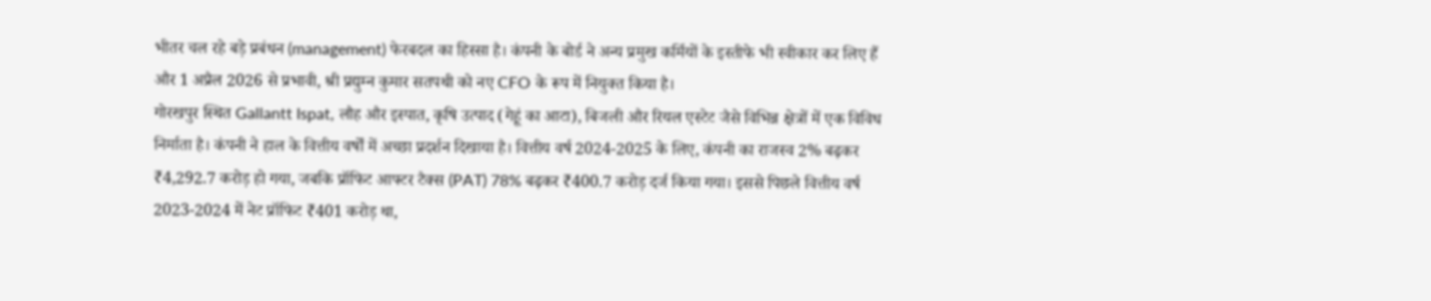भीतर चल रहे बड़े प्रबंधन (management) फेरबदल का हिस्सा है। कंपनी के बोर्ड ने अन्य प्रमुख कर्मियों के इस्तीफे भी स्वीकार कर लिए हैं और 1 अप्रैल 2026 से प्रभावी, श्री प्रद्युम्न कुमार सतपथी को नए CFO के रूप में नियुक्त किया है।
गोरखपुर स्थित Gallantt Ispat, लौह और इस्पात, कृषि उत्पाद (गेहूं का आटा), बिजली और रियल एस्टेट जैसे विभिन्न क्षेत्रों में एक विविध निर्माता है। कंपनी ने हाल के वित्तीय वर्षों में अच्छा प्रदर्शन दिखाया है। वित्तीय वर्ष 2024-2025 के लिए, कंपनी का राजस्व 2% बढ़कर ₹4,292.7 करोड़ हो गया, जबकि प्रॉफिट आफ्टर टैक्स (PAT) 78% बढ़कर ₹400.7 करोड़ दर्ज किया गया। इससे पिछले वित्तीय वर्ष 2023-2024 में नेट प्रॉफिट ₹401 करोड़ था,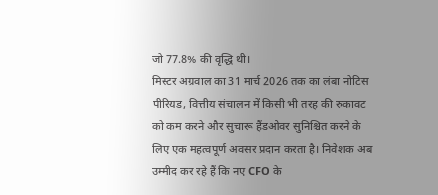जो 77.8% की वृद्धि थी।
मिस्टर अग्रवाल का 31 मार्च 2026 तक का लंबा नोटिस पीरियड, वित्तीय संचालन में किसी भी तरह की रुकावट को कम करने और सुचारू हैंडओवर सुनिश्चित करने के लिए एक महत्वपूर्ण अवसर प्रदान करता है। निवेशक अब उम्मीद कर रहे हैं कि नए CFO के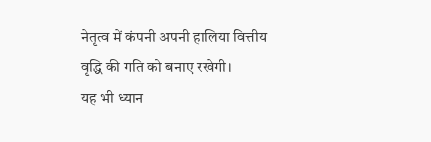नेतृत्व में कंपनी अपनी हालिया वित्तीय वृद्धि की गति को बनाए रखेगी।
यह भी ध्यान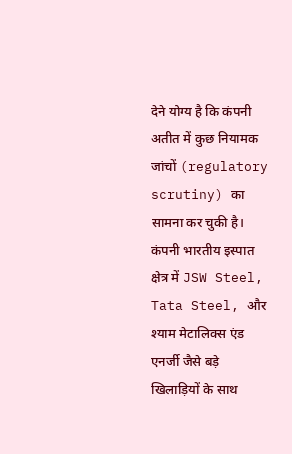देने योग्य है कि कंपनी अतीत में कुछ नियामक जांचों (regulatory scrutiny) का सामना कर चुकी है। कंपनी भारतीय इस्पात क्षेत्र में JSW Steel, Tata Steel, और श्याम मेटालिक्स एंड एनर्जी जैसे बड़े खिलाड़ियों के साथ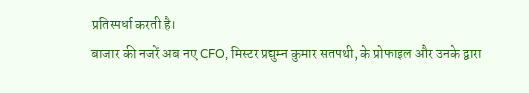प्रतिस्पर्धा करती है।
बाजार की नजरें अब नए CFO, मिस्टर प्रद्युम्न कुमार सतपथी, के प्रोफाइल और उनके द्वारा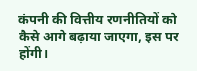कंपनी की वित्तीय रणनीतियों को कैसे आगे बढ़ाया जाएगा, इस पर होंगी।